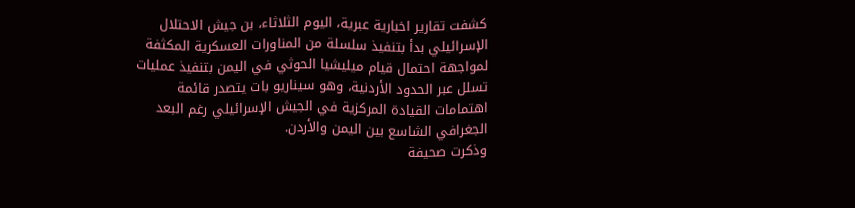كشفت تقارير اخبارية عبرية، اليوم الثلاثاء، بن جيش الاحتلال الإسرائيلي بدأ بتنفيذ سلسلة من المناورات العسكرية المكثفة لمواجهة احتمال قيام ميليشيا الحوثي في اليمن بتنفيذ عمليات تسلل عبر الحدود الأردنية، وهو سيناريو بات يتصدر قائمة اهتمامات القيادة المركزية في الجيش الإسرائيلي رغم البعد الجغرافي الشاسع بين اليمن والأردن.
وذكرت صحيفة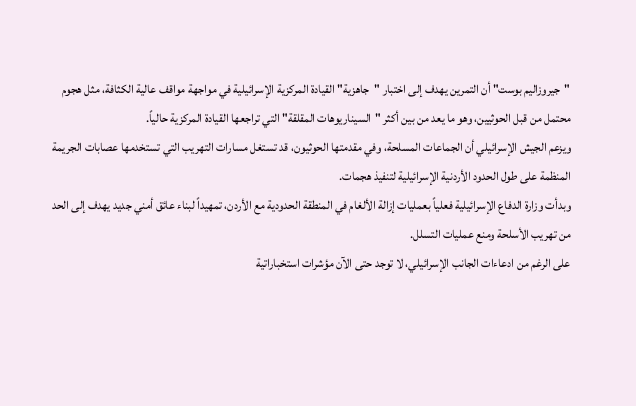"جيروزاليم بوست" أن التمرين يهدف إلى اختبار "جاهزية" القيادة المركزية الإسرائيلية في مواجهة مواقف عالية الكثافة، مثل هجوم محتمل من قبل الحوثيين، وهو ما يعد من بين أكثر "السيناريوهات المقلقة" التي تراجعها القيادة المركزية حالياً.
ويزعم الجيش الإسرائيلي أن الجماعات المسلحة، وفي مقدمتها الحوثيون، قد تستغل مسارات التهريب التي تستخدمها عصابات الجريمة المنظمة على طول الحدود الأردنية الإسرائيلية لتنفيذ هجمات.
وبدأت وزارة الدفاع الإسرائيلية فعلياً بعمليات إزالة الألغام في المنطقة الحدودية مع الأردن، تمهيداً لبناء عائق أمني جديد يهدف إلى الحد من تهريب الأسلحة ومنع عمليات التسلل.
على الرغم من ادعاءات الجانب الإسرائيلي، لا توجد حتى الآن مؤشرات استخباراتية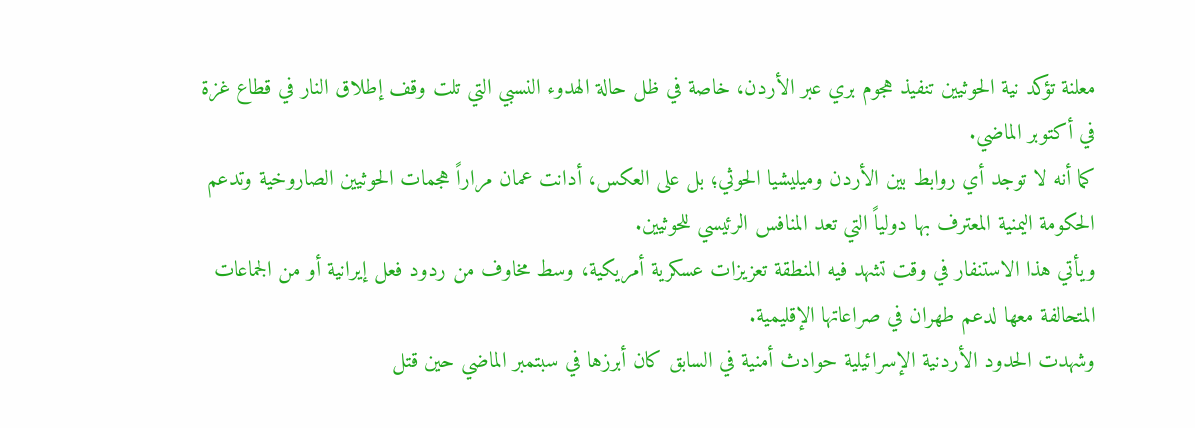معلنة تؤكد نية الحوثيين تنفيذ هجوم بري عبر الأردن، خاصة في ظل حالة الهدوء النسبي التي تلت وقف إطلاق النار في قطاع غزة في أكتوبر الماضي.
كما أنه لا توجد أي روابط بين الأردن وميليشيا الحوثي؛ بل على العكس، أدانت عمان مراراً هجمات الحوثيين الصاروخية وتدعم الحكومة اليمنية المعترف بها دولياً التي تعد المنافس الرئيسي للحوثيين.
ويأتي هذا الاستنفار في وقت تشهد فيه المنطقة تعزيزات عسكرية أمريكية، وسط مخاوف من ردود فعل إيرانية أو من الجماعات المتحالفة معها لدعم طهران في صراعاتها الإقليمية.
وشهدت الحدود الأردنية الإسرائيلية حوادث أمنية في السابق كان أبرزها في سبتمبر الماضي حين قتل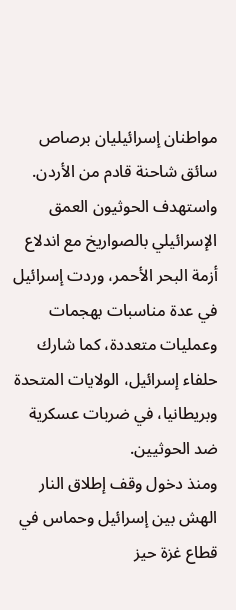مواطنان إسرائيليان برصاص سائق شاحنة قادم من الأردن.
واستهدف الحوثيون العمق الإسرائيلي بالصواريخ مع اندلاع أزمة البحر الأحمر، وردت إسرائيل في عدة مناسبات بهجمات وعمليات متعددة، كما شارك حلفاء إسرائيل، الولايات المتحدة وبريطانيا، في ضربات عسكرية ضد الحوثيين.
ومنذ دخول وقف إطلاق النار الهش بين إسرائيل وحماس في قطاع غزة حيز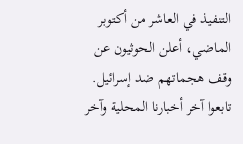التنفيذ في العاشر من أكتوبر الماضي، أعلن الحوثيون عن وقف هجماتهم ضد إسرائيل.
تابعوا آخر أخبارنا المحلية وآخر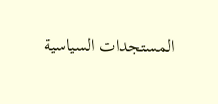المستجدات السياسية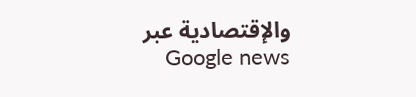والإقتصادية عبر Google news